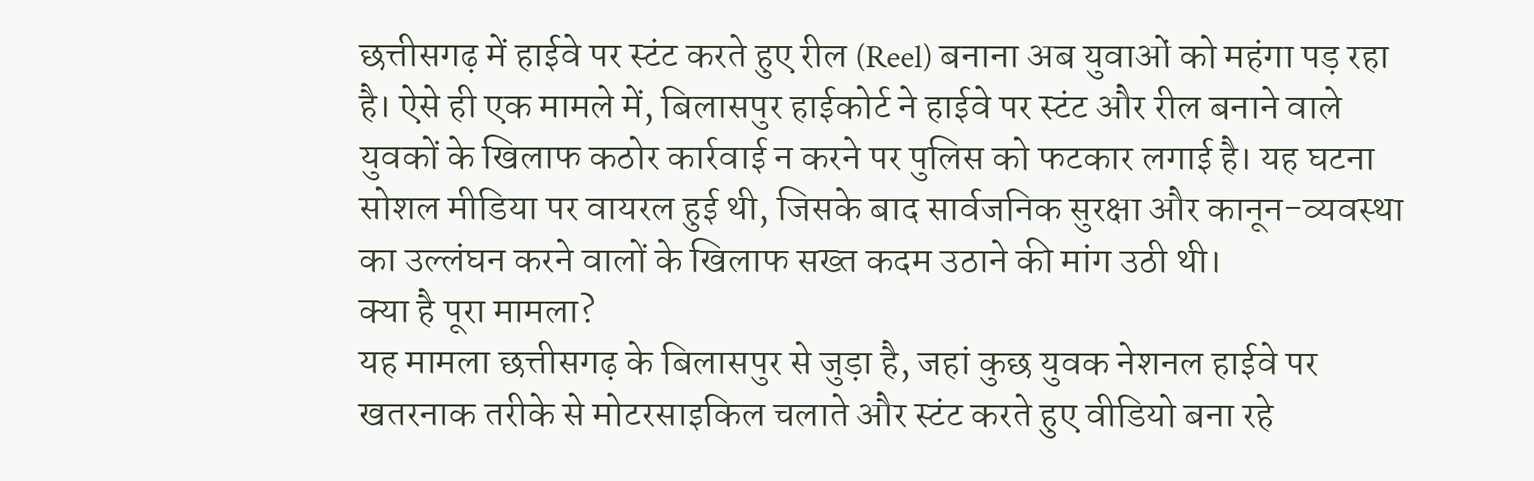छत्तीसगढ़ में हाईवे पर स्टंट करते हुए रील (Reel) बनाना अब युवाओं को महंगा पड़ रहा है। ऐसे ही एक मामले में, बिलासपुर हाईकोर्ट ने हाईवे पर स्टंट और रील बनाने वाले युवकों के खिलाफ कठोर कार्रवाई न करने पर पुलिस को फटकार लगाई है। यह घटना सोशल मीडिया पर वायरल हुई थी, जिसके बाद सार्वजनिक सुरक्षा और कानून-व्यवस्था का उल्लंघन करने वालों के खिलाफ सख्त कदम उठाने की मांग उठी थी।
क्या है पूरा मामला?
यह मामला छत्तीसगढ़ के बिलासपुर से जुड़ा है, जहां कुछ युवक नेशनल हाईवे पर खतरनाक तरीके से मोटरसाइकिल चलाते और स्टंट करते हुए वीडियो बना रहे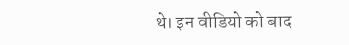थे। इन वीडियो को बाद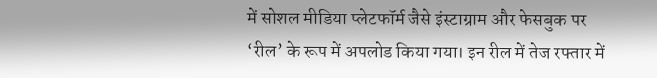में सोशल मीडिया प्लेटफॉर्म जैसे इंस्टाग्राम और फेसबुक पर ‘रील’ के रूप में अपलोड किया गया। इन रील में तेज रफ्तार में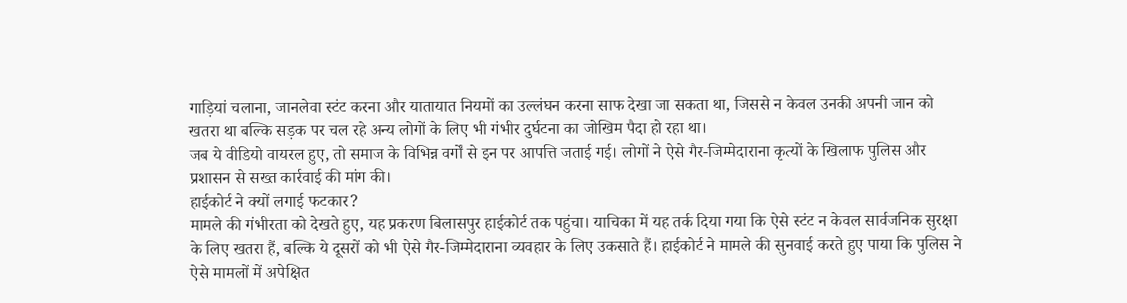गाड़ियां चलाना, जानलेवा स्टंट करना और यातायात नियमों का उल्लंघन करना साफ देखा जा सकता था, जिससे न केवल उनकी अपनी जान को खतरा था बल्कि सड़क पर चल रहे अन्य लोगों के लिए भी गंभीर दुर्घटना का जोखिम पैदा हो रहा था।
जब ये वीडियो वायरल हुए, तो समाज के विभिन्न वर्गों से इन पर आपत्ति जताई गई। लोगों ने ऐसे गैर-जिम्मेदाराना कृत्यों के खिलाफ पुलिस और प्रशासन से सख्त कार्रवाई की मांग की।
हाईकोर्ट ने क्यों लगाई फटकार?
मामले की गंभीरता को देखते हुए, यह प्रकरण बिलासपुर हाईकोर्ट तक पहुंचा। याचिका में यह तर्क दिया गया कि ऐसे स्टंट न केवल सार्वजनिक सुरक्षा के लिए खतरा हैं, बल्कि ये दूसरों को भी ऐसे गैर-जिम्मेदाराना व्यवहार के लिए उकसाते हैं। हाईकोर्ट ने मामले की सुनवाई करते हुए पाया कि पुलिस ने ऐसे मामलों में अपेक्षित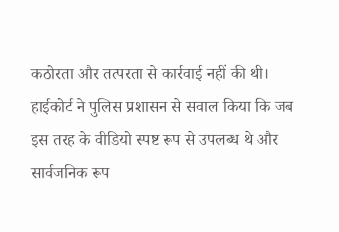कठोरता और तत्परता से कार्रवाई नहीं की थी।
हाईकोर्ट ने पुलिस प्रशासन से सवाल किया कि जब इस तरह के वीडियो स्पष्ट रूप से उपलब्ध थे और सार्वजनिक रूप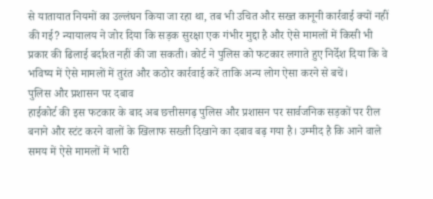से यातायात नियमों का उल्लंघन किया जा रहा था, तब भी उचित और सख्त कानूनी कार्रवाई क्यों नहीं की गई? न्यायालय ने जोर दिया कि सड़क सुरक्षा एक गंभीर मुद्दा है और ऐसे मामलों में किसी भी प्रकार की ढिलाई बर्दाश्त नहीं की जा सकती। कोर्ट ने पुलिस को फटकार लगाते हुए निर्देश दिया कि वे भविष्य में ऐसे मामलों में तुरंत और कठोर कार्रवाई करें ताकि अन्य लोग ऐसा करने से बचें।
पुलिस और प्रशासन पर दबाव
हाईकोर्ट की इस फटकार के बाद अब छत्तीसगढ़ पुलिस और प्रशासन पर सार्वजनिक सड़कों पर रील बनाने और स्टंट करने वालों के खिलाफ सख्ती दिखाने का दबाव बढ़ गया है। उम्मीद है कि आने वाले समय में ऐसे मामलों में भारी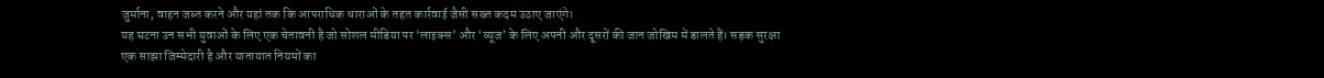जुर्माना, वाहन जब्त करने और यहां तक कि आपराधिक धाराओं के तहत कार्रवाई जैसी सख्त कदम उठाए जाएंगे।
यह घटना उन सभी युवाओं के लिए एक चेतावनी है जो सोशल मीडिया पर ‘लाइक्स’ और ‘व्यूज’ के लिए अपनी और दूसरों की जान जोखिम में डालते हैं। सड़क सुरक्षा एक साझा जिम्मेदारी है और यातायात नियमों का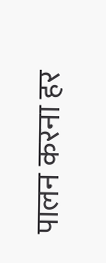पालन करना हर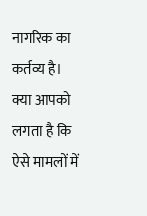नागरिक का कर्तव्य है।
क्या आपको लगता है कि ऐसे मामलों में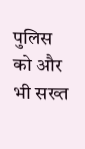पुलिस को और भी सख्त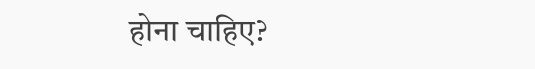होना चाहिए?